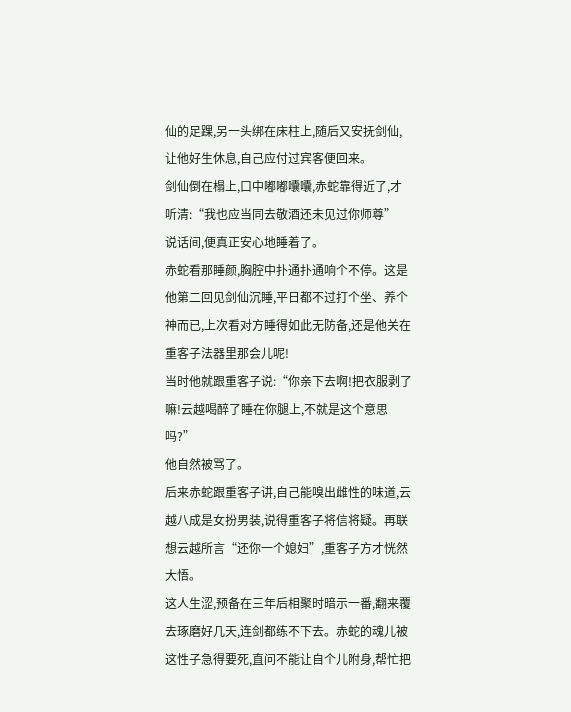仙的足踝,另一头绑在床柱上,随后又安抚剑仙,让他好生休息,自己应付过宾客便回来。
剑仙倒在榻上,口中嘟嘟囔囔,赤蛇靠得近了,才听清:“我也应当同去敬酒还未见过你师尊”
说话间,便真正安心地睡着了。
赤蛇看那睡颜,胸腔中扑通扑通响个不停。这是他第二回见剑仙沉睡,平日都不过打个坐、养个神而已,上次看对方睡得如此无防备,还是他关在重客子法器里那会儿呢!
当时他就跟重客子说:“你亲下去啊!把衣服剥了嘛!云越喝醉了睡在你腿上,不就是这个意思吗?”
他自然被骂了。
后来赤蛇跟重客子讲,自己能嗅出雌性的味道,云越八成是女扮男装,说得重客子将信将疑。再联想云越所言“还你一个媳妇”,重客子方才恍然大悟。
这人生涩,预备在三年后相聚时暗示一番,翻来覆去琢磨好几天,连剑都练不下去。赤蛇的魂儿被这性子急得要死,直问不能让自个儿附身,帮忙把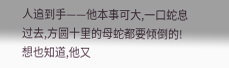人追到手——他本事可大,一口蛇息过去,方圆十里的母蛇都要倾倒的!
想也知道,他又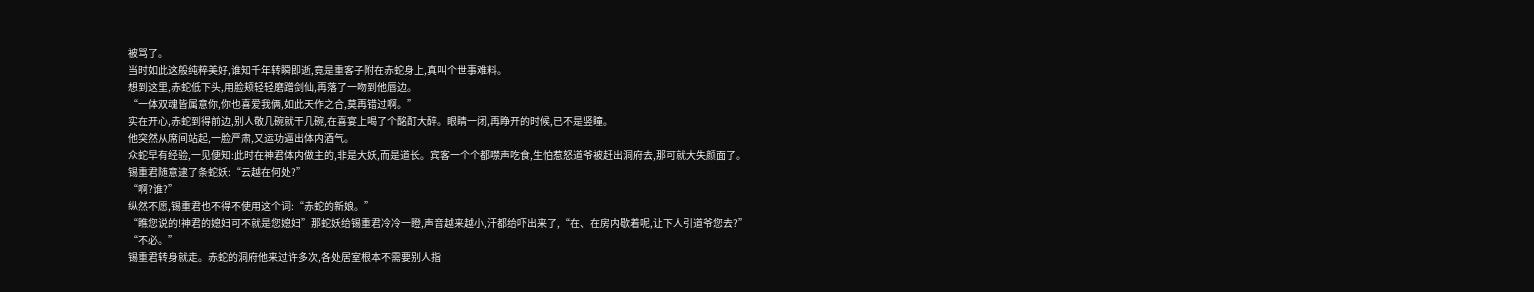被骂了。
当时如此这般纯粹美好,谁知千年转瞬即逝,竟是重客子附在赤蛇身上,真叫个世事难料。
想到这里,赤蛇低下头,用脸颊轻轻磨蹭剑仙,再落了一吻到他唇边。
“一体双魂皆属意你,你也喜爱我俩,如此天作之合,莫再错过啊。”
实在开心,赤蛇到得前边,别人敬几碗就干几碗,在喜宴上喝了个酩酊大醉。眼睛一闭,再睁开的时候,已不是竖瞳。
他突然从席间站起,一脸严肃,又运功逼出体内酒气。
众蛇早有经验,一见便知:此时在神君体内做主的,非是大妖,而是道长。宾客一个个都噤声吃食,生怕惹怒道爷被赶出洞府去,那可就大失颜面了。
锡重君随意逮了条蛇妖:“云越在何处?”
“啊?谁?”
纵然不愿,锡重君也不得不使用这个词:“赤蛇的新娘。”
“瞧您说的!神君的媳妇可不就是您媳妇”那蛇妖给锡重君冷冷一瞪,声音越来越小,汗都给吓出来了,“在、在房内歇着呢,让下人引道爷您去?”
“不必。”
锡重君转身就走。赤蛇的洞府他来过许多次,各处居室根本不需要别人指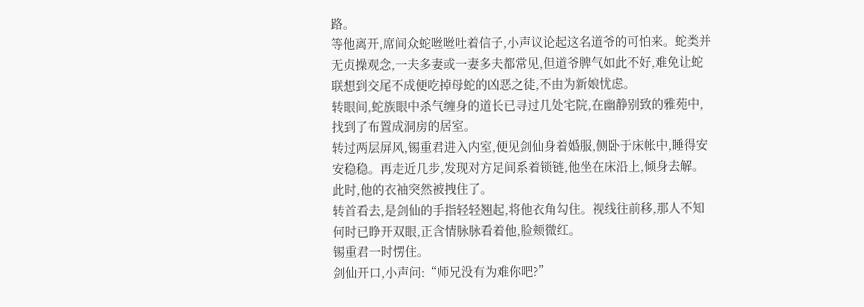路。
等他离开,席间众蛇咝咝吐着信子,小声议论起这名道爷的可怕来。蛇类并无贞操观念,一夫多妻或一妻多夫都常见,但道爷脾气如此不好,难免让蛇联想到交尾不成便吃掉母蛇的凶恶之徒,不由为新娘忧虑。
转眼间,蛇族眼中杀气缠身的道长已寻过几处宅院,在幽静别致的雅苑中,找到了布置成洞房的居室。
转过两层屏风,锡重君进入内室,便见剑仙身着婚服,侧卧于床帐中,睡得安安稳稳。再走近几步,发现对方足间系着锁链,他坐在床沿上,倾身去解。
此时,他的衣袖突然被拽住了。
转首看去,是剑仙的手指轻轻翘起,将他衣角勾住。视线往前移,那人不知何时已睁开双眼,正含情脉脉看着他,脸颊微红。
锡重君一时愣住。
剑仙开口,小声问:“师兄没有为难你吧?”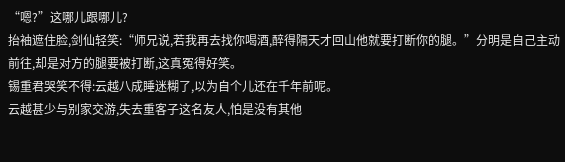“嗯?”这哪儿跟哪儿?
抬袖遮住脸,剑仙轻笑:“师兄说,若我再去找你喝酒,醉得隔天才回山他就要打断你的腿。”分明是自己主动前往,却是对方的腿要被打断,这真冤得好笑。
锡重君哭笑不得:云越八成睡迷糊了,以为自个儿还在千年前呢。
云越甚少与别家交游,失去重客子这名友人,怕是没有其他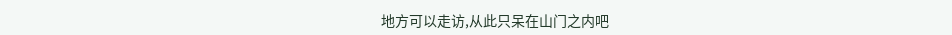地方可以走访,从此只呆在山门之内吧